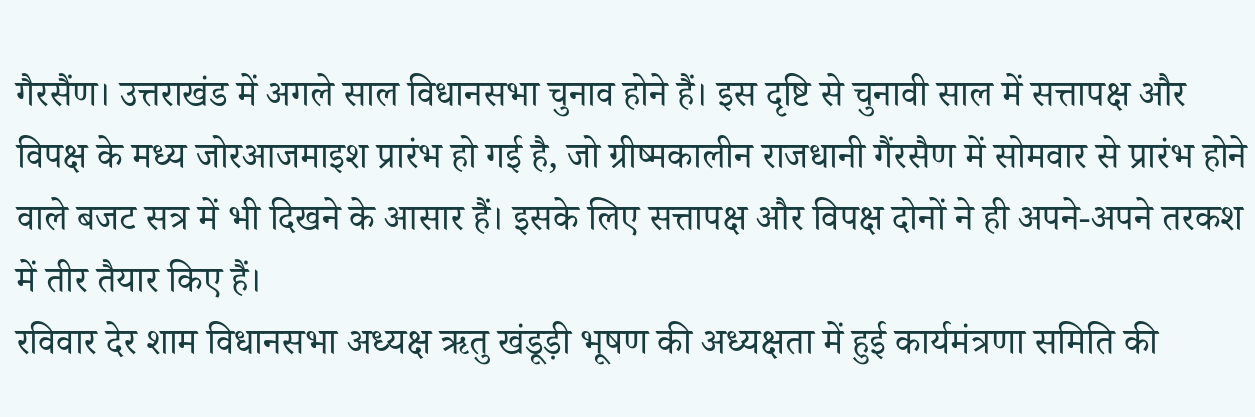गैरसैंण। उत्तराखंड में अगले साल विधानसभा चुनाव होने हैं। इस दृष्टि से चुनावी साल में सत्तापक्ष और विपक्ष के मध्य जोरआजमाइश प्रारंभ हो गई है, जो ग्रीष्मकालीन राजधानी गैंरसैण में सोमवार से प्रारंभ होने वाले बजट सत्र में भी दिखने के आसार हैं। इसके लिए सत्तापक्ष और विपक्ष दोनों ने ही अपने-अपने तरकश में तीर तैयार किए हैं।
रविवार देर शाम विधानसभा अध्यक्ष ऋतु खंडूड़ी भूषण की अध्यक्षता में हुई कार्यमंत्रणा समिति की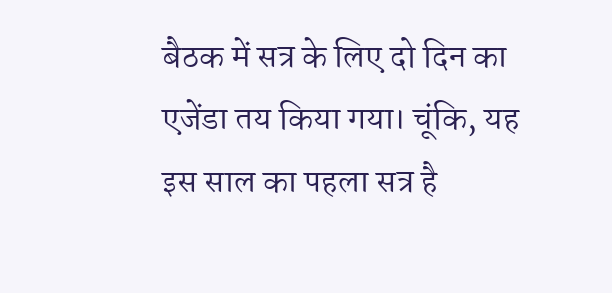बैठक में सत्र के लिए दो दिन का एजेंडा तय किया गया। चूंकि, यह इस साल का पहला सत्र है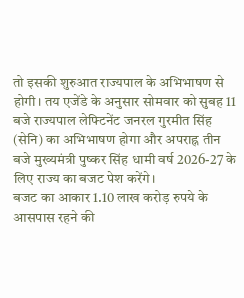तो इसकी शुरुआत राज्यपाल के अभिभाषण से होगी। तय एजेंडे के अनुसार सोमवार को सुबह 11 बजे राज्यपाल लेफ्टिनेंट जनरल गुरमीत सिंह (सेनि) का अभिभाषण होगा और अपराह्न तीन बजे मुख्यमंत्री पुष्कर सिंह धामी वर्ष 2026-27 के लिए राज्य का बजट पेश करेंगे।
बजट का आकार 1.10 लाख करोड़ रुपये के आसपास रहने की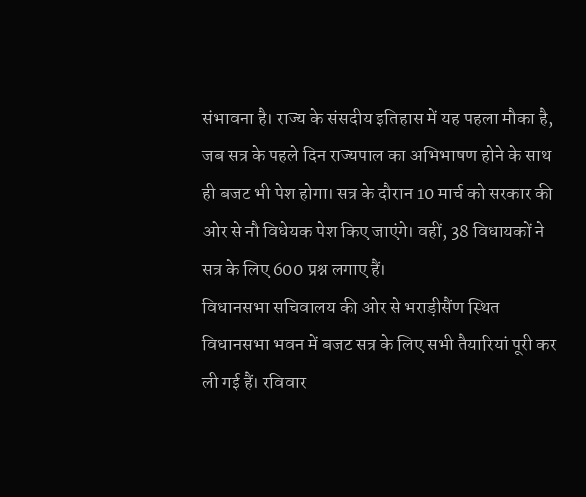संभावना है। राज्य के संसदीय इतिहास में यह पहला मौका है, जब सत्र के पहले दिन राज्यपाल का अभिभाषण होने के साथ ही बजट भी पेश होगा। सत्र के दौरान 10 मार्च को सरकार की ओर से नौ विधेयक पेश किए जाएंगे। वहीं, 38 विधायकों ने सत्र के लिए 600 प्रश्न लगाए हैं।
विधानसभा सचिवालय की ओर से भराड़ीसैंण स्थित विधानसभा भवन में बजट सत्र के लिए सभी तैयारियां पूरी कर ली गई हैं। रविवार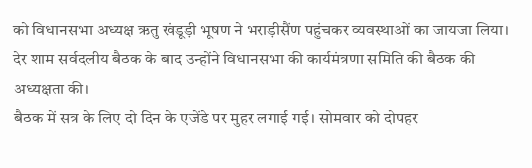को विधानसभा अध्यक्ष ऋतु खंडूड़ी भूषण ने भराड़ीसैंण पहुंचकर व्यवस्थाओं का जायजा लिया। देर शाम सर्वदलीय बैठक के बाद उन्होंने विधानसभा की कार्यमंत्रणा समिति की बैठक की अध्यक्षता की।
बैठक में सत्र के लिए दो दिन के एजेंडे पर मुहर लगाई गई। सोमवार को दोपहर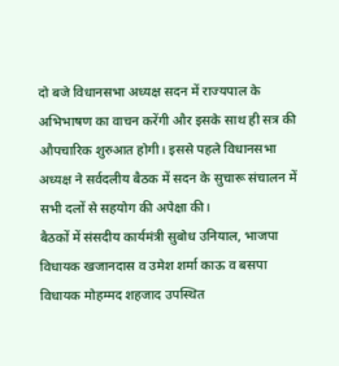दो बजे विधानसभा अध्यक्ष सदन में राज्यपाल के अभिभाषण का वाचन करेंगी और इसके साथ ही सत्र की औपचारिक शुरुआत होगी। इससे पहले विधानसभा अध्यक्ष ने सर्वदलीय बैठक में सदन के सुचारू संचालन में सभी दलों से सहयोग की अपेक्षा की।
बैठकों में संसदीय कार्यमंत्री सुबोध उनियाल, भाजपा विधायक खजानदास व उमेश शर्मा काऊ व बसपा विधायक मोहम्मद शहजाद उपस्थित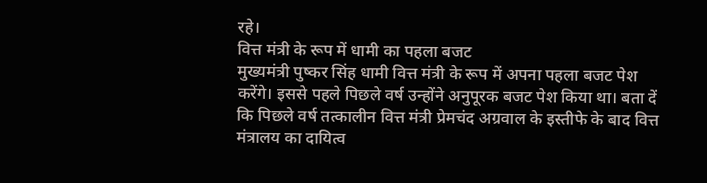रहे।
वित्त मंत्री के रूप में धामी का पहला बजट
मुख्यमंत्री पुष्कर सिंह धामी वित्त मंत्री के रूप में अपना पहला बजट पेश करेंगे। इससे पहले पिछले वर्ष उन्होंने अनुपूरक बजट पेश किया था। बता दें कि पिछले वर्ष तत्कालीन वित्त मंत्री प्रेमचंद अग्रवाल के इस्तीफे के बाद वित्त मंत्रालय का दायित्व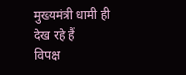मुख्यमंत्री धामी ही देख रहे हैं
विपक्ष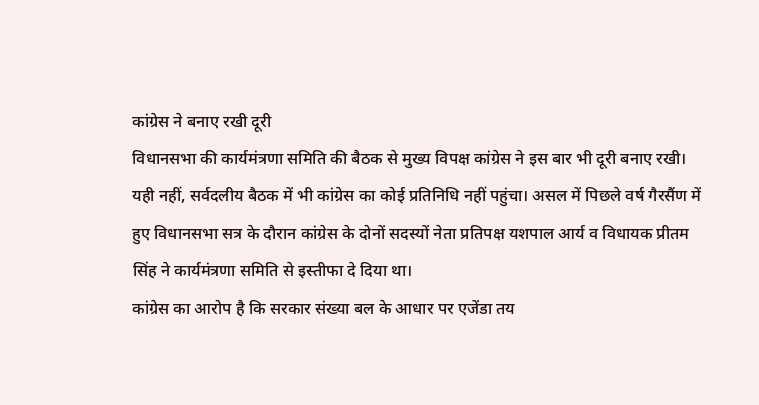कांग्रेस ने बनाए रखी दूरी
विधानसभा की कार्यमंत्रणा समिति की बैठक से मुख्य विपक्ष कांग्रेस ने इस बार भी दूरी बनाए रखी। यही नहीं, सर्वदलीय बैठक में भी कांग्रेस का कोई प्रतिनिधि नहीं पहुंचा। असल में पिछले वर्ष गैरसैंण में हुए विधानसभा सत्र के दौरान कांग्रेस के दोनों सदस्यों नेता प्रतिपक्ष यशपाल आर्य व विधायक प्रीतम सिंह ने कार्यमंत्रणा समिति से इस्तीफा दे दिया था।
कांग्रेस का आरोप है कि सरकार संख्या बल के आधार पर एजेंडा तय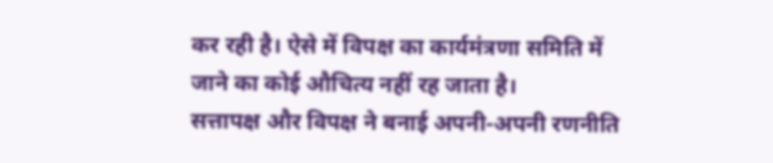कर रही है। ऐसे में विपक्ष का कार्यमंत्रणा समिति में जाने का कोई औचित्य नहीं रह जाता है।
सत्तापक्ष और विपक्ष ने बनाई अपनी-अपनी रणनीति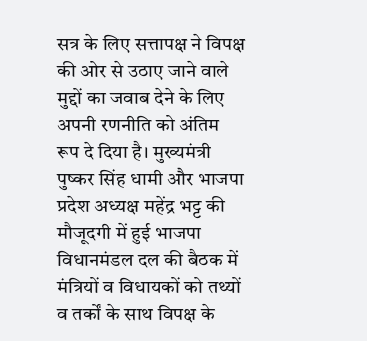सत्र के लिए सत्तापक्ष ने विपक्ष की ओर से उठाए जाने वाले मुद्दों का जवाब देने के लिए अपनी रणनीति को अंतिम रूप दे दिया है। मुख्यमंत्री पुष्कर सिंह धामी और भाजपा प्रदेश अध्यक्ष महेंद्र भट्ट की मौजूदगी में हुई भाजपा विधानमंडल दल की बैठक में मंत्रियों व विधायकों को तथ्यों व तर्कों के साथ विपक्ष के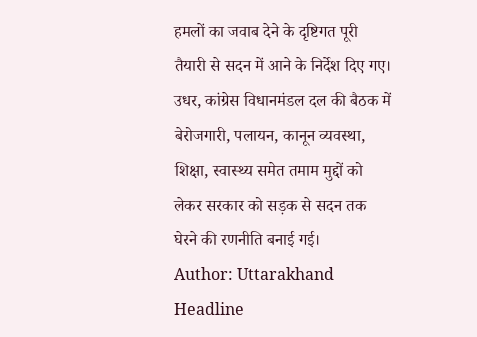हमलों का जवाब देने के दृष्टिगत पूरी तैयारी से सदन में आने के निर्देश दिए गए।
उधर, कांग्रेस विधानमंडल दल की बैठक में बेरोजगारी, पलायन, कानून व्यवस्था, शिक्षा, स्वास्थ्य समेत तमाम मुद्दों को लेकर सरकार को सड़क से सदन तक घेरने की रणनीति बनाई गई।
Author: Uttarakhand Headline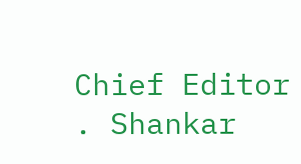Chief Editor . Shankar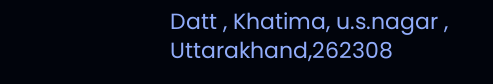Datt , Khatima, u.s.nagar , Uttarakhand,262308